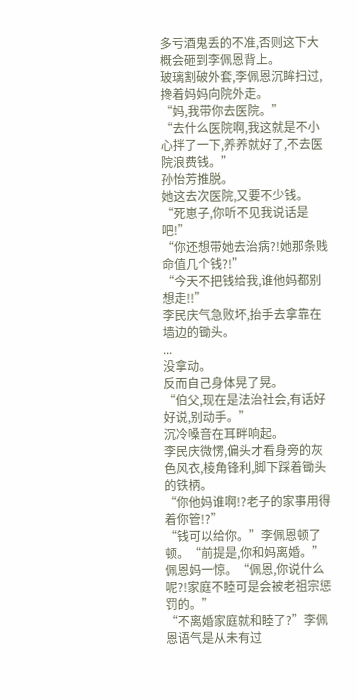多亏酒鬼丢的不准,否则这下大概会砸到李佩恩背上。
玻璃割破外套,李佩恩沉眸扫过,搀着妈妈向院外走。
“妈,我带你去医院。”
“去什么医院啊,我这就是不小心拌了一下,养养就好了,不去医院浪费钱。”
孙怡芳推脱。
她这去次医院,又要不少钱。
“死崽子,你听不见我说话是吧!”
“你还想带她去治病?!她那条贱命值几个钱?!”
“今天不把钱给我,谁他妈都别想走!!”
李民庆气急败坏,抬手去拿靠在墙边的锄头。
...
没拿动。
反而自己身体晃了晃。
“伯父,现在是法治社会,有话好好说,别动手。”
沉冷嗓音在耳畔响起。
李民庆微愣,偏头才看身旁的灰色风衣,棱角锋利,脚下踩着锄头的铁柄。
“你他妈谁啊!?老子的家事用得着你管!?”
“钱可以给你。”李佩恩顿了顿。“前提是,你和妈离婚。”
佩恩妈一惊。“佩恩,你说什么呢?!家庭不睦可是会被老祖宗惩罚的。”
“不离婚家庭就和睦了?”李佩恩语气是从未有过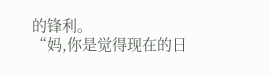的锋利。
“妈,你是觉得现在的日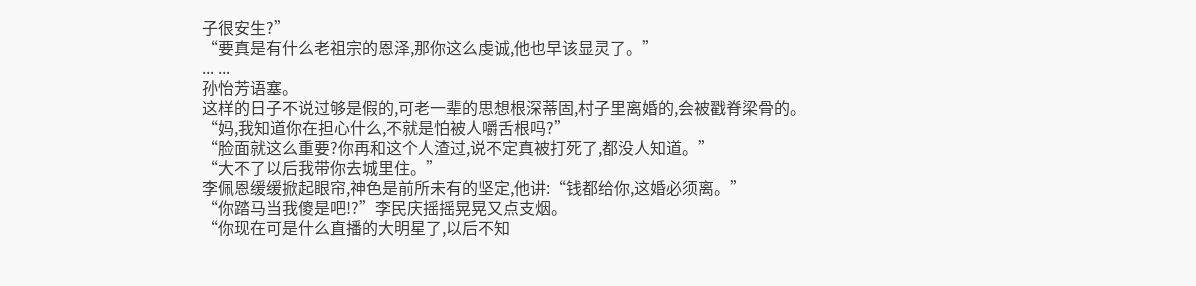子很安生?”
“要真是有什么老祖宗的恩泽,那你这么虔诚,他也早该显灵了。”
... ...
孙怡芳语塞。
这样的日子不说过够是假的,可老一辈的思想根深蒂固,村子里离婚的,会被戳脊梁骨的。
“妈,我知道你在担心什么,不就是怕被人嚼舌根吗?”
“脸面就这么重要?你再和这个人渣过,说不定真被打死了,都没人知道。”
“大不了以后我带你去城里住。”
李佩恩缓缓掀起眼帘,神色是前所未有的坚定,他讲:“钱都给你,这婚必须离。”
“你踏马当我傻是吧!?”李民庆摇摇晃晃又点支烟。
“你现在可是什么直播的大明星了,以后不知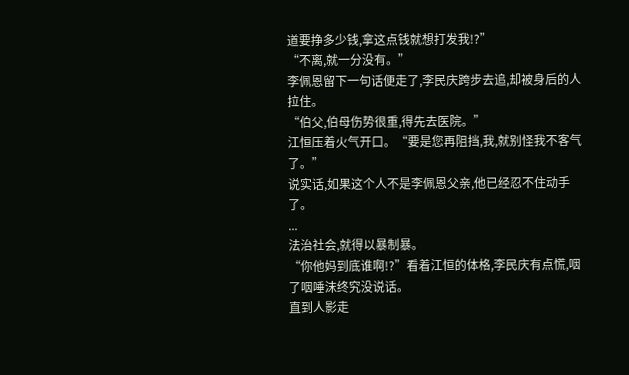道要挣多少钱,拿这点钱就想打发我!?”
“不离,就一分没有。”
李佩恩留下一句话便走了,李民庆跨步去追,却被身后的人拉住。
“伯父,伯母伤势很重,得先去医院。”
江恒压着火气开口。“要是您再阻挡,我,就别怪我不客气了。”
说实话,如果这个人不是李佩恩父亲,他已经忍不住动手了。
...
法治社会,就得以暴制暴。
“你他妈到底谁啊!?”看着江恒的体格,李民庆有点慌,咽了咽唾沫终究没说话。
直到人影走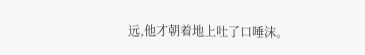远,他才朝着地上吐了口唾沫。